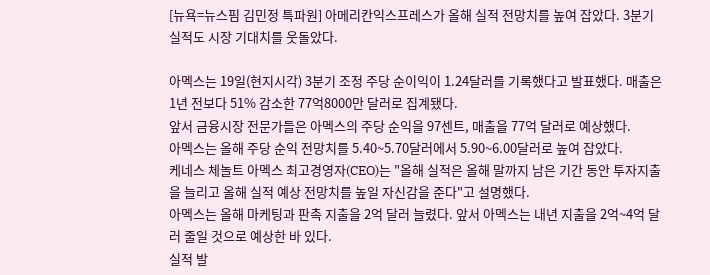[뉴욕=뉴스핌 김민정 특파원] 아메리칸익스프레스가 올해 실적 전망치를 높여 잡았다. 3분기 실적도 시장 기대치를 웃돌았다.

아멕스는 19일(현지시각) 3분기 조정 주당 순이익이 1.24달러를 기록했다고 발표했다. 매출은 1년 전보다 51% 감소한 77억8000만 달러로 집계됐다.
앞서 금융시장 전문가들은 아멕스의 주당 순익을 97센트, 매출을 77억 달러로 예상했다.
아멕스는 올해 주당 순익 전망치를 5.40~5.70달러에서 5.90~6.00달러로 높여 잡았다.
케네스 체놀트 아멕스 최고경영자(CEO)는 "올해 실적은 올해 말까지 남은 기간 동안 투자지출을 늘리고 올해 실적 예상 전망치를 높일 자신감을 준다"고 설명했다.
아멕스는 올해 마케팅과 판촉 지출을 2억 달러 늘렸다. 앞서 아멕스는 내년 지출을 2억~4억 달러 줄일 것으로 예상한 바 있다.
실적 발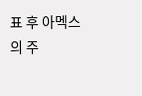표 후 아멕스의 주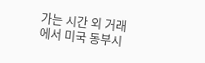가는 시간 외 거래에서 미국 동부시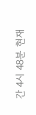간 4시 48분 현재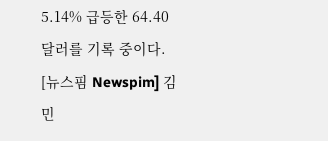5.14% 급등한 64.40달러를 기록 중이다.
[뉴스핌 Newspim] 김민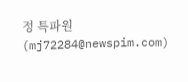정 특파원 (mj72284@newspim.com)